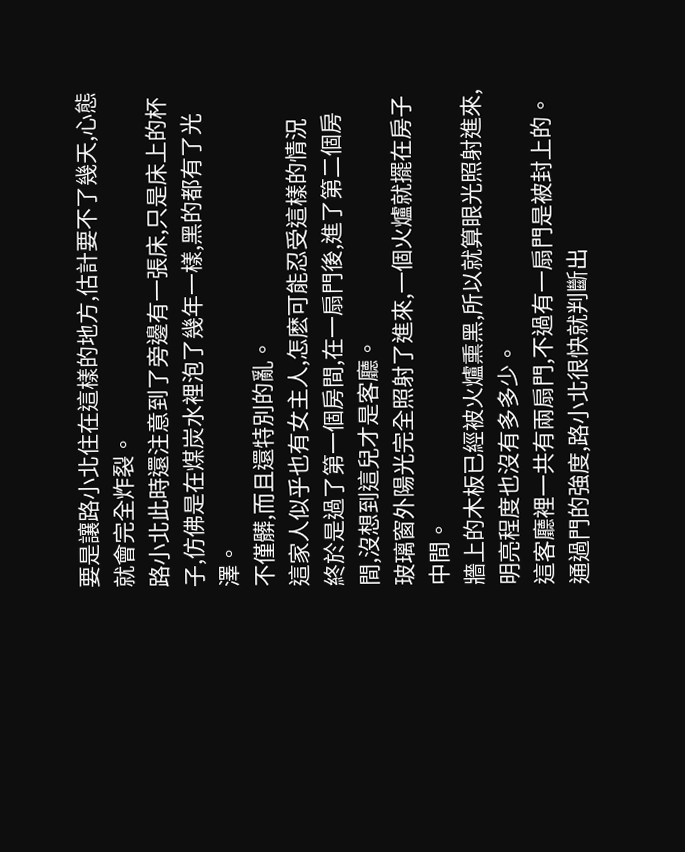要是讓路小北住在這樣的地方,估計要不了幾天,心態就會完全炸裂。
路小北此時還注意到了旁邊有一張床,只是床上的杯子,仿佛是在煤炭水裡泡了幾年一樣,黑的都有了光澤。
不僅髒,而且還特別的亂。
這家人似乎也有女主人,怎麽可能忍受這樣的情況
終於是過了第一個房間,在一扇門後,進了第二個房間,沒想到這兒才是客廳。
玻璃窗外陽光完全照射了進來,一個火爐就擺在房子中間。
牆上的木板已經被火爐熏黑,所以就算眼光照射進來,明亮程度也沒有多多少。
這客廳裡一共有兩扇門,不過有一扇門是被封上的。
通過門的強度,路小北很快就判斷出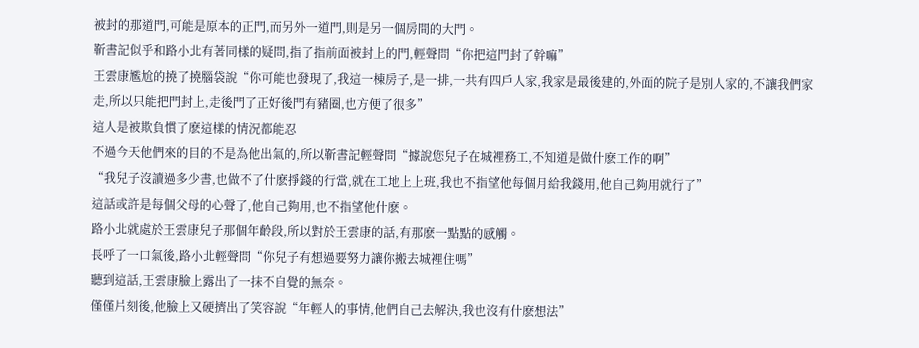被封的那道門,可能是原本的正門,而另外一道門,則是另一個房間的大門。
靳書記似乎和路小北有著同樣的疑問,指了指前面被封上的門,輕聲問“你把這門封了幹嘛”
王雲康尷尬的撓了撓腦袋說“你可能也發現了,我這一棟房子,是一排,一共有四戶人家,我家是最後建的,外面的院子是別人家的,不讓我們家走,所以只能把門封上,走後門了正好後門有豬圈,也方便了很多”
這人是被欺負慣了麽這樣的情況都能忍
不過今天他們來的目的不是為他出氣的,所以靳書記輕聲問“據說您兒子在城裡務工,不知道是做什麽工作的啊”
“我兒子沒讀過多少書,也做不了什麽掙錢的行當,就在工地上上班,我也不指望他每個月給我錢用,他自己夠用就行了”
這話或許是每個父母的心聲了,他自己夠用,也不指望他什麽。
路小北就處於王雲康兒子那個年齡段,所以對於王雲康的話,有那麽一點點的感觸。
長呼了一口氣後,路小北輕聲問“你兒子有想過要努力讓你搬去城裡住嗎”
聽到這話,王雲康臉上露出了一抹不自覺的無奈。
僅僅片刻後,他臉上又硬擠出了笑容說“年輕人的事情,他們自己去解決,我也沒有什麽想法”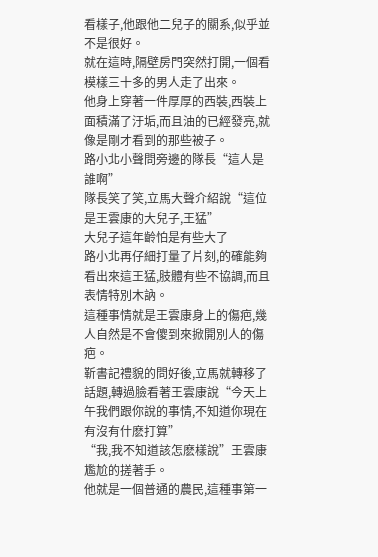看樣子,他跟他二兒子的關系,似乎並不是很好。
就在這時,隔壁房門突然打開,一個看模樣三十多的男人走了出來。
他身上穿著一件厚厚的西裝,西裝上面積滿了汙垢,而且油的已經發亮,就像是剛才看到的那些被子。
路小北小聲問旁邊的隊長“這人是誰啊”
隊長笑了笑,立馬大聲介紹說“這位是王雲康的大兒子,王猛”
大兒子這年齡怕是有些大了
路小北再仔細打量了片刻,的確能夠看出來這王猛,肢體有些不協調,而且表情特別木訥。
這種事情就是王雲康身上的傷疤,幾人自然是不會傻到來掀開別人的傷疤。
靳書記禮貌的問好後,立馬就轉移了話題,轉過臉看著王雲康說“今天上午我們跟你說的事情,不知道你現在有沒有什麽打算”
“我,我不知道該怎麽樣說”王雲康尷尬的搓著手。
他就是一個普通的農民,這種事第一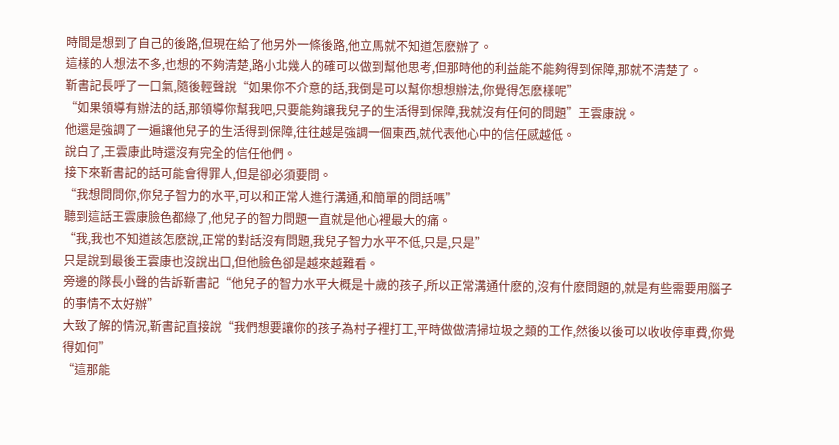時間是想到了自己的後路,但現在給了他另外一條後路,他立馬就不知道怎麽辦了。
這樣的人想法不多,也想的不夠清楚,路小北幾人的確可以做到幫他思考,但那時他的利益能不能夠得到保障,那就不清楚了。
靳書記長呼了一口氣,隨後輕聲說“如果你不介意的話,我倒是可以幫你想想辦法,你覺得怎麽樣呢”
“如果領導有辦法的話,那領導你幫我吧,只要能夠讓我兒子的生活得到保障,我就沒有任何的問題”王雲康說。
他還是強調了一遍讓他兒子的生活得到保障,往往越是強調一個東西,就代表他心中的信任感越低。
說白了,王雲康此時還沒有完全的信任他們。
接下來靳書記的話可能會得罪人,但是卻必須要問。
“我想問問你,你兒子智力的水平,可以和正常人進行溝通,和簡單的問話嗎”
聽到這話王雲康臉色都綠了,他兒子的智力問題一直就是他心裡最大的痛。
“我,我也不知道該怎麽說,正常的對話沒有問題,我兒子智力水平不低,只是,只是”
只是說到最後王雲康也沒說出口,但他臉色卻是越來越難看。
旁邊的隊長小聲的告訴靳書記“他兒子的智力水平大概是十歲的孩子,所以正常溝通什麽的,沒有什麽問題的,就是有些需要用腦子的事情不太好辦”
大致了解的情況,靳書記直接說“我們想要讓你的孩子為村子裡打工,平時做做清掃垃圾之類的工作,然後以後可以收收停車費,你覺得如何”
“這那能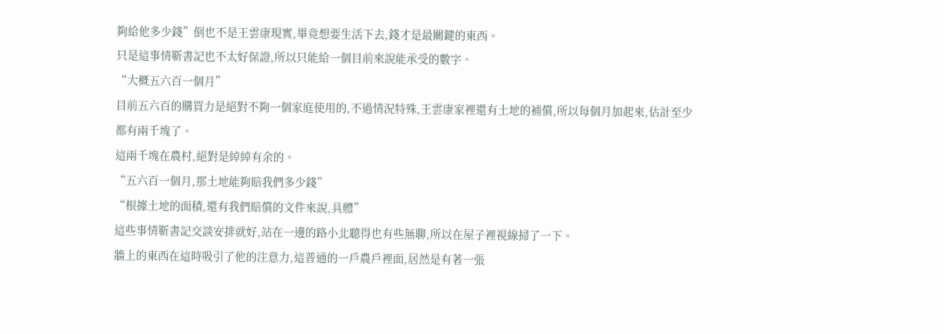夠給他多少錢”倒也不是王雲康現實,畢竟想要生活下去,錢才是最關鍵的東西。
只是這事情靳書記也不太好保證,所以只能給一個目前來說能承受的數字。
“大概五六百一個月”
目前五六百的購買力是絕對不夠一個家庭使用的,不過情況特殊,王雲康家裡還有土地的補償,所以每個月加起來,估計至少都有兩千塊了。
這兩千塊在農村,絕對是綽綽有余的。
“五六百一個月,那土地能夠賠我們多少錢”
“根據土地的面積,還有我們賠償的文件來說,具體”
這些事情靳書記交談安排就好,站在一邊的路小北聽得也有些無聊,所以在屋子裡視線掃了一下。
牆上的東西在這時吸引了他的注意力,這普通的一戶農戶裡面,居然是有著一張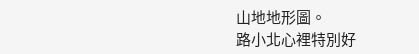山地地形圖。
路小北心裡特別好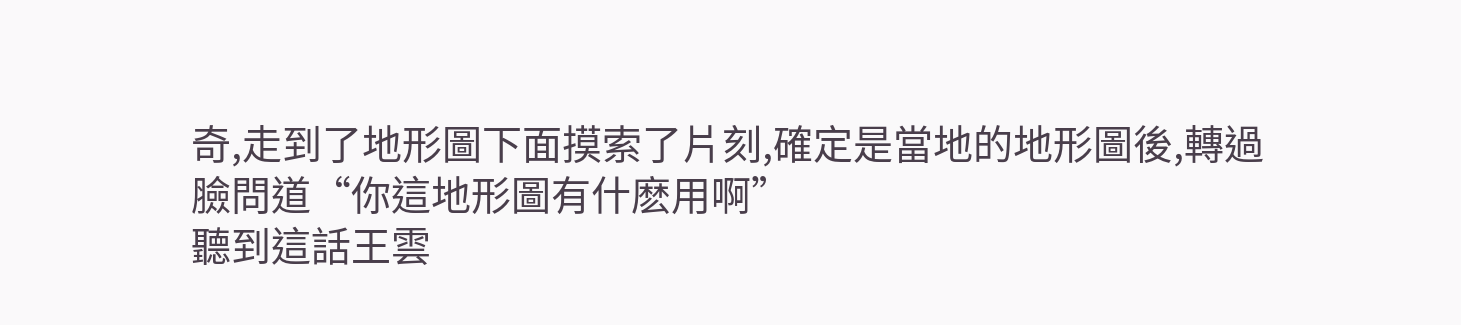奇,走到了地形圖下面摸索了片刻,確定是當地的地形圖後,轉過臉問道“你這地形圖有什麽用啊”
聽到這話王雲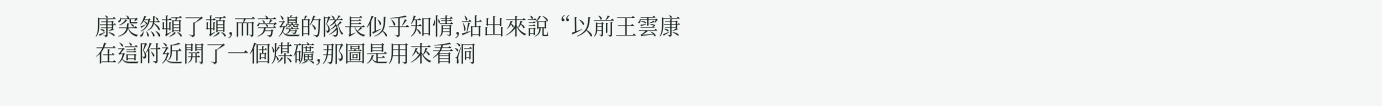康突然頓了頓,而旁邊的隊長似乎知情,站出來說“以前王雲康在這附近開了一個煤礦,那圖是用來看洞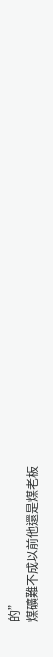的”
煤礦難不成以前他還是煤老板